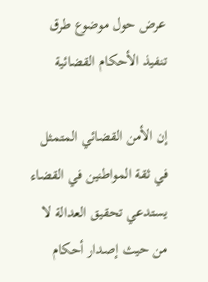عرض حول موضوع طرق تنفيذ الأحكام القضائية

إن الأمن القضائي المتمثل في ثقة المواطنين في القضاء يستدعي تحقيق العدالة لا من حيث إصدار أحكام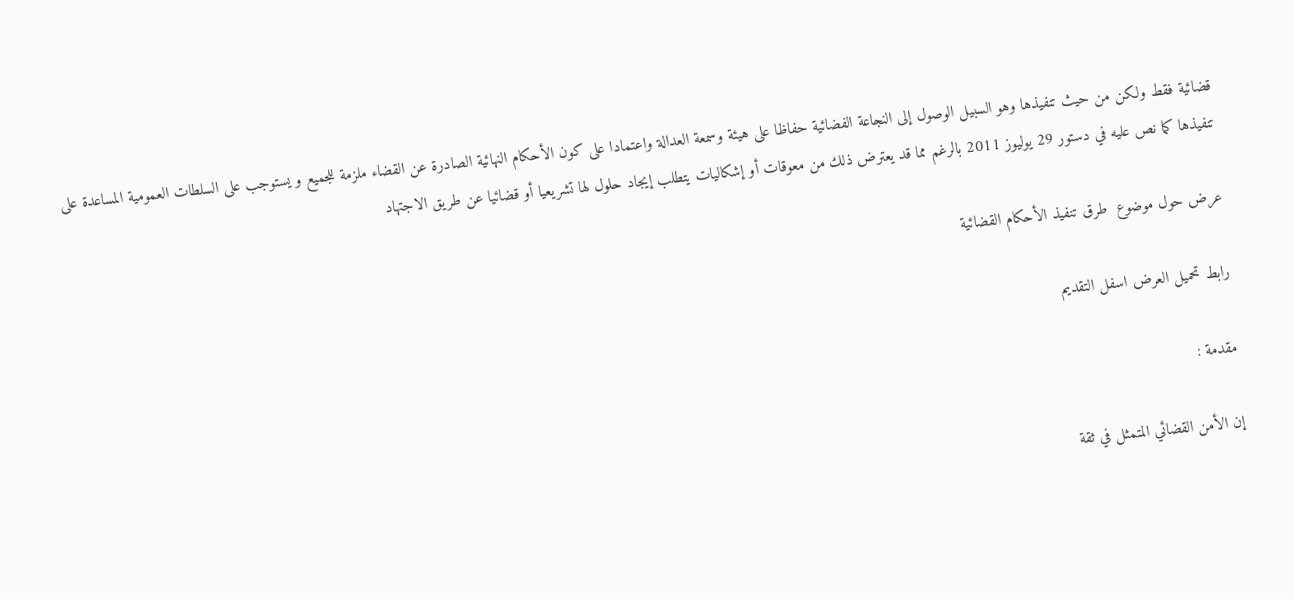قضائية فقط ولكن من حيث تنفيذها وهو السبيل الوصول إلى النجاعة الفضائية حفاظا على هيئة وسمعة العدالة واعتمادا على كون الأحكام النهائية الصادرة عن القضاء ملزمة للجميع و يستوجب على السلطات العمومية المساعدة على تنفيذها كما نص عليه في دستور 29 يوليوز 2011 بالرغم مما قد يعترض ذلك من معوقات أو إشكاليات يتطلب إيجاد حلول لها تشريعيا أو قضائيا عن طريق الاجتهاد

عرض حول موضوع  طرق تنفيذ الأحكام القضائية

رابط تحميل العرض اسفل التقديم

مقدمة :

إن الأمن القضائي المتمثل في ثقة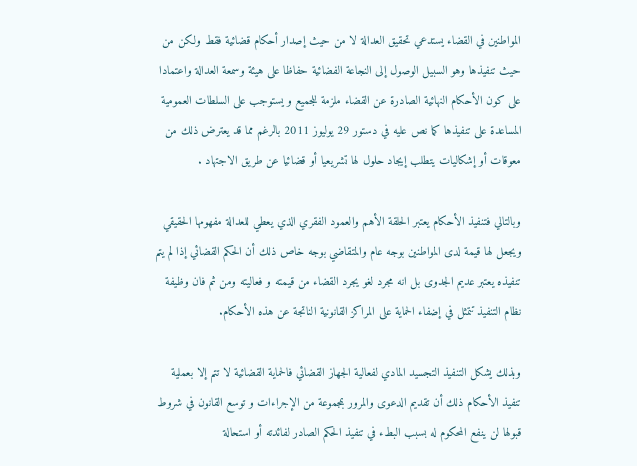المواطنين في القضاء يستدعي تحقيق العدالة لا من حيث إصدار أحكام قضائية فقط ولكن من حيث تنفيذها وهو السبيل الوصول إلى النجاعة الفضائية حفاظا على هيئة وسمعة العدالة واعتمادا على كون الأحكام النهائية الصادرة عن القضاء ملزمة للجميع و يستوجب على السلطات العمومية المساعدة على تنفيذها كما نص عليه في دستور 29 يوليوز 2011 بالرغم مما قد يعترض ذلك من معوقات أو إشكاليات يتطلب إيجاد حلول لها تشريعيا أو قضائيا عن طريق الاجتهاد .

وبالتالي فتنفيذ الأحكام يعتبر الحلقة الأهم والعمود الفقري الذي يعطي للعدالة مفهومها الحقيقي ويجعل لها قيمة لدى المواطنين بوجه عام والمتقاضي بوجه خاص ذلك أن الحكم القضائي إذا لم يتم تنفيذه يعتبر عديم الجدوى بل انه مجرد لغو يجرد القضاء من قيمته و فعاليته ومن ثم فان وظيفة نظام التنفيذ تتمثل في إضفاء الحماية على المراكز القانونية الناتجة عن هذه الأحكام.

وبذلك يشكل التنفيذ التجسيد المادي لفعالية الجهاز القضائي فالحماية القضائية لا تتم إلا بعملية تنفيذ الأحكام ذلك أن تقديم الدعوى والمرور بمجموعة من الإجراءات و توسع القانون في شروط قبولها لن ينفع المحكوم له بسبب البطء في تنفيذ الحكم الصادر لفائدته أو استحالة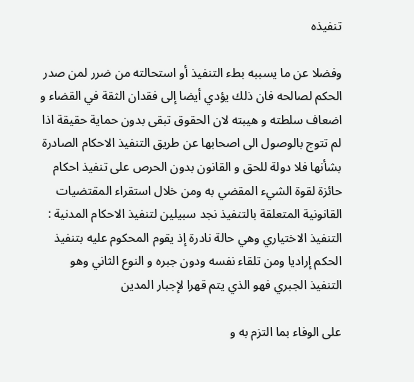تنفيذه

وفضلا عن ما يسببه بطء التنفيذ أو استحالته من ضرر لمن صدر الحكم لصالحه فان ذلك يؤدي أيضا إلى فقدان الثقة في القضاء و اضعاف سلطته و هيبته لان الحقوق تبقى بدون حماية حقيقة اذا لم تتوج بالوصول الى اصحابها عن طريق التنفيذ الاحكام الصادرة بشأنها فلا دولة للحق و القانون بدون الحرص على تنفيذ احكام حائزة لقوة الشيء المقضي به ومن خلال استقراء المقتضيات القانونية المتعلقة بالتنفيذ نجد سبيلين لتنفيذ الاحكام المدنية : التنفيذ الاختياري وهي حالة نادرة إذ يقوم المحكوم عليه بتنفيذ الحكم إراديا ومن تلقاء نفسه ودون جبره و النوع الثاني وهو التنفيذ الجبري فهو الذي يتم قهرا لإجبار المدين

على الوفاء بما التزم به و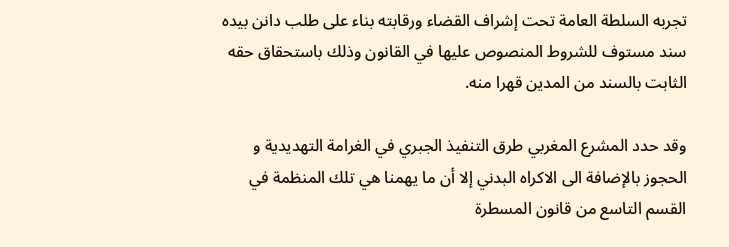تجربه السلطة العامة تحت إشراف القضاء ورقابته بناء على طلب دانن بيده سند مستوف للشروط المنصوص عليها في القانون وذلك باستحقاق حقه الثابت بالسند من المدين قهرا منه.

وقد حدد المشرع المغربي طرق التنفيذ الجبري في الغرامة التهديدية و الحجوز بالإضافة الى الاكراه البدني إلا أن ما يهمنا هي تلك المنظمة في القسم التاسع من قانون المسطرة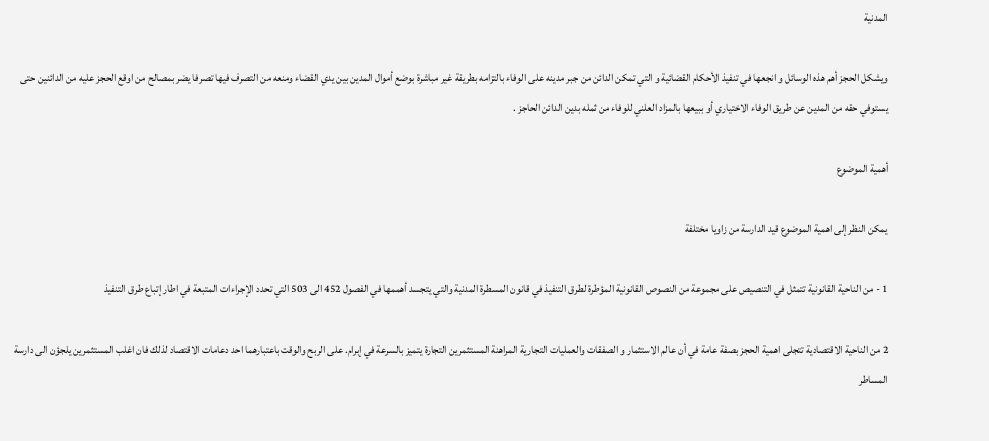المدنية

ويشكل الحجز أهم هذه الوسائل و انجعها في تنفيذ الأحكام القضائية و التي تمكن الدائن من جبر مدينه على الوفاء بالتزامه بطريقة غير مباشرة بوضع أموال المدين بين يدي القضاء ومنعه من التصرف فيها تصرفا يضر بمصالح من اوقع الحجز عليه من الدائنين حتى يستوفي حقه من المدين عن طريق الوفاء الاختياري أو ببيعها بالمزاد العلني للوفاء من ثمله بدين الدائن الحاجز .

أهمية الموضوع

يمكن النظر إلى اهمية الموضوع قيد الدارسة من زاويا مختلفة

1 - من الناحية القانونية تتمثل في التنصيص على مجموعة من النصوص القانونية المؤطرة لطرق التنفيذ في قانون المسطرة المدنية والتي يتجسد أهممها في الفصول 452 الى 503 التي تحدد الإجراءات المتبعة في اطار إتباع طرق التنفيذ

2 من الناحية الاقتصادية تتجلى اهمية الحجز بصفة عامة في أن عالم الاستثمار و الصفقات والعمليات التجارية المراهنة المستثمرين التجارة يتميز بالسرعة في إبرام. على الربح والوقت باعتبارهما احد دعامات الاقتصاد لذلك فان اغلب المستثمرين يلجؤن الى دارسة المساطر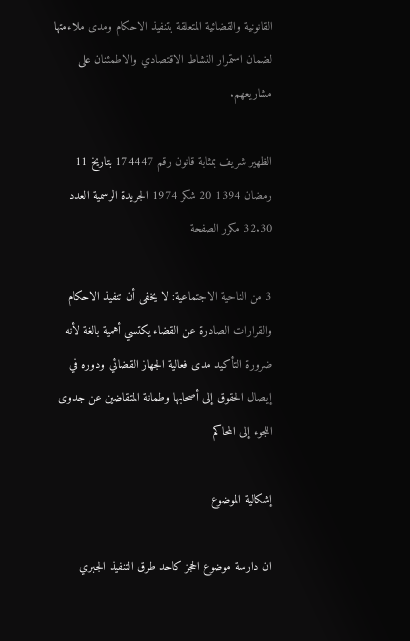القانونية والقضائية المتعلقة بتنفيذ الاحكام ومدى ملاءمتها لضمان استمرار النشاط الاقتصادي والاطمئنان على مشاريعهم.

الظهير شريف بمثابة قانون رقم 174447 بتاريخ 11 رمضان 1394 20 شكر 1974 الجريدة الرسمية العدد 32.30 مكرر الصفحة

3 من الناحية الاجتماعية: لا يخفى أن تنفيذ الاحكام والقرارات الصادرة عن القضاء يكتسي أهمية بالغة لأنه ضرورة التأكيد مدى فعالية الجهاز القضائي ودوره في إيصال الحقوق إلى أصحابها وطمانة المتقاضين عن جدوى اللجوء إلى المحاكم

إشكالية الموضوع

ان دارسة موضوع الحجز كاحد طرق التنفيذ الجبري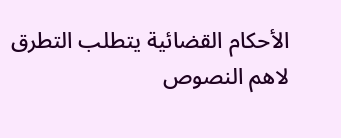الأحكام القضائية يتطلب التطرق لاهم النصوص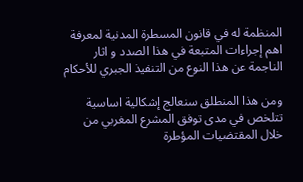المنظمة له في قانون المسطرة المدنية لمعرفة اهم إجراءات المتبعة في هذا الصدد و اثار الناجمة عن هذا النوع من التنفيذ الجبري للأحكام

ومن هذا المنطلق سنعالج إشكالية اساسية تتلخص في مدى توفق المشرع المغربي من خلال المقتضيات المؤطرة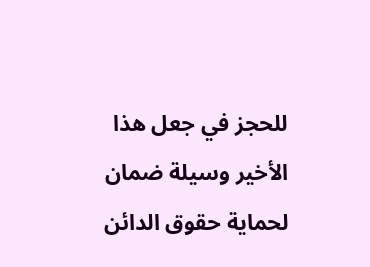للحجز في جعل هذا الأخير وسيلة ضمان لحماية حقوق الدائن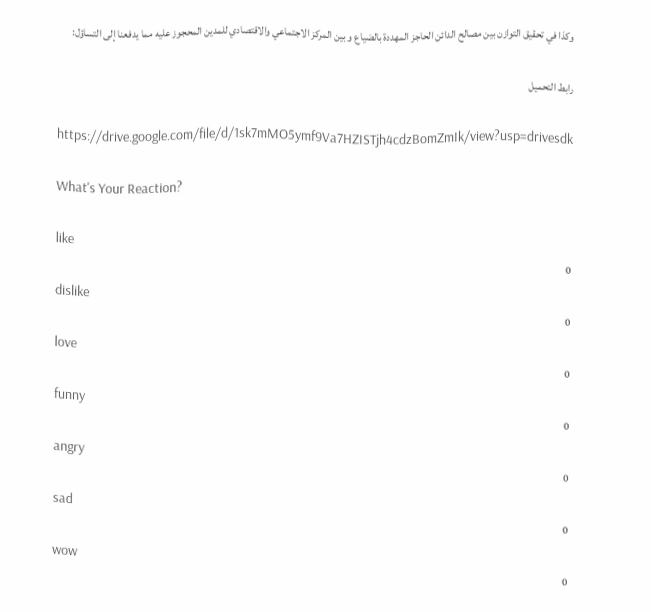وكذا في تحقيق التوازن بين مصالح الدائن الحاجز المهددة بالضياع و بين المركز الاجتماعي والاقتصادي للمدين المحجوز عليه مما يدفعنا إلى التساؤل:

رابط التحميل

https://drive.google.com/file/d/1sk7mMO5ymf9Va7HZISTjh4cdzBomZmIk/view?usp=drivesdk

What's Your Reaction?

like
0
dislike
0
love
0
funny
0
angry
0
sad
0
wow
0